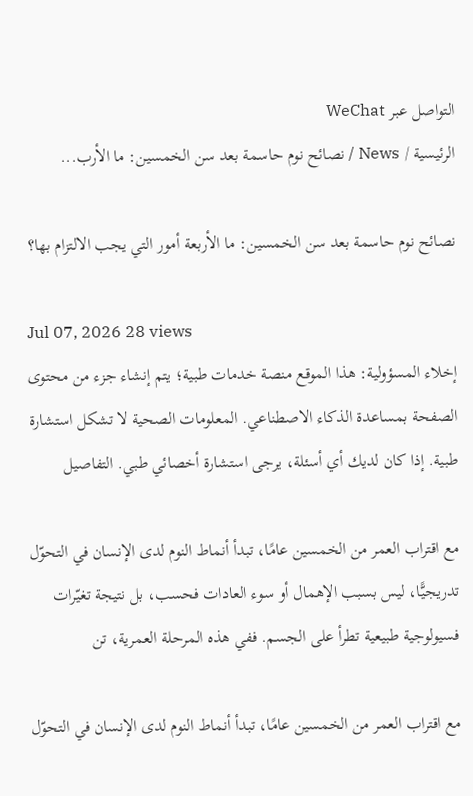التواصل عبر WeChat
الرئيسية / News / نصائح نوم حاسمة بعد سن الخمسين: ما الأرب...

نصائح نوم حاسمة بعد سن الخمسين: ما الأربعة أمور التي يجب الالتزام بها؟

Jul 07, 2026 28 views
إخلاء المسؤولية: هذا الموقع منصة خدمات طبية؛ يتم إنشاء جزء من محتوى الصفحة بمساعدة الذكاء الاصطناعي. المعلومات الصحية لا تشكل استشارة طبية. إذا كان لديك أي أسئلة، يرجى استشارة أخصائي طبي. التفاصيل

مع اقتراب العمر من الخمسين عامًا، تبدأ أنماط النوم لدى الإنسان في التحوّل تدريجيًّا، ليس بسبب الإهمال أو سوء العادات فحسب، بل نتيجة تغيّرات فسيولوجية طبيعية تطرأ على الجسم. ففي هذه المرحلة العمرية، تن

مع اقتراب العمر من الخمسين عامًا، تبدأ أنماط النوم لدى الإنسان في التحوّل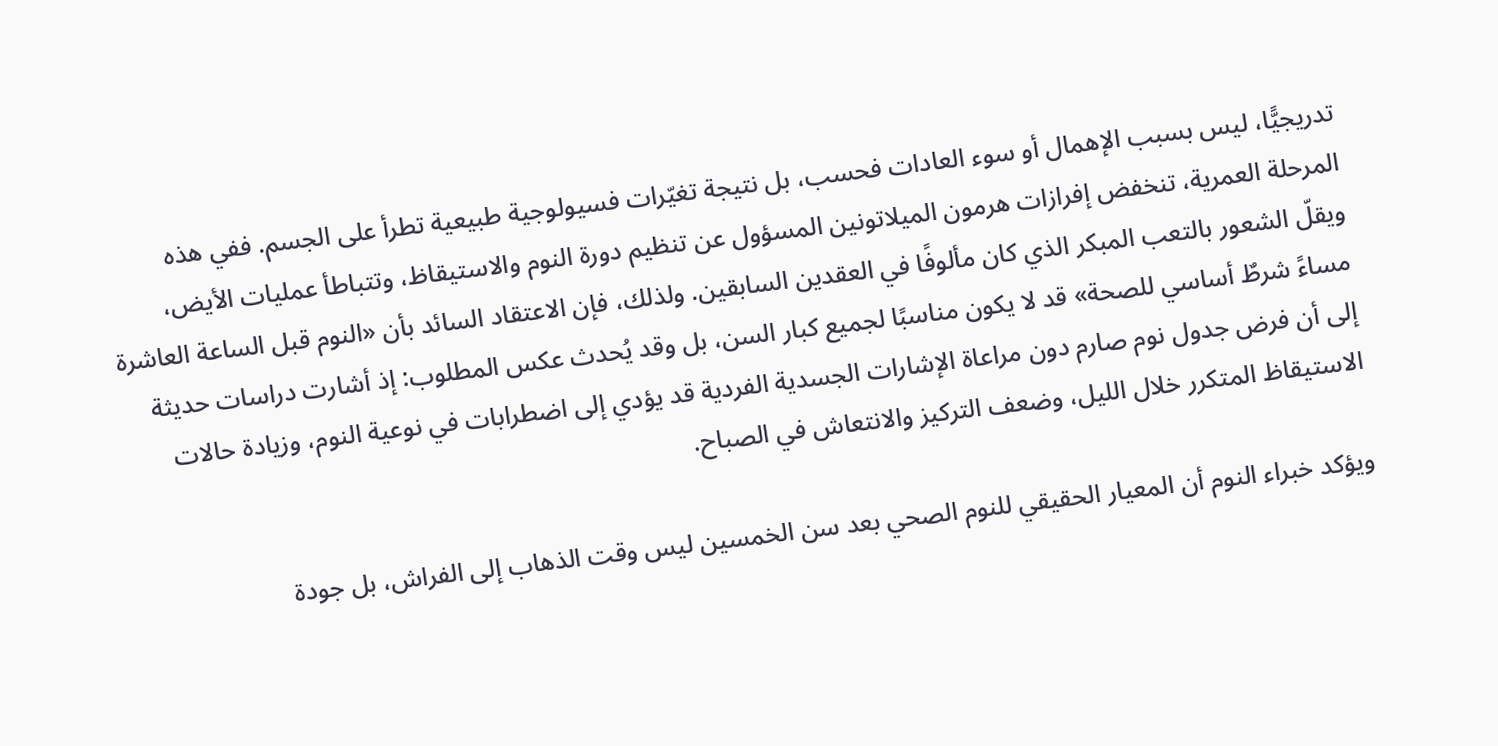تدريجيًّا، ليس بسبب الإهمال أو سوء العادات فحسب، بل نتيجة تغيّرات فسيولوجية طبيعية تطرأ على الجسم. ففي هذه المرحلة العمرية، تنخفض إفرازات هرمون الميلاتونين المسؤول عن تنظيم دورة النوم والاستيقاظ، وتتباطأ عمليات الأيض، ويقلّ الشعور بالتعب المبكر الذي كان مألوفًا في العقدين السابقين. ولذلك، فإن الاعتقاد السائد بأن «النوم قبل الساعة العاشرة مساءً شرطٌ أساسي للصحة» قد لا يكون مناسبًا لجميع كبار السن، بل وقد يُحدث عكس المطلوب: إذ أشارت دراسات حديثة إلى أن فرض جدول نوم صارم دون مراعاة الإشارات الجسدية الفردية قد يؤدي إلى اضطرابات في نوعية النوم، وزيادة حالات الاستيقاظ المتكرر خلال الليل، وضعف التركيز والانتعاش في الصباح.

ويؤكد خبراء النوم أن المعيار الحقيقي للنوم الصحي بعد سن الخمسين ليس وقت الذهاب إلى الفراش، بل جودة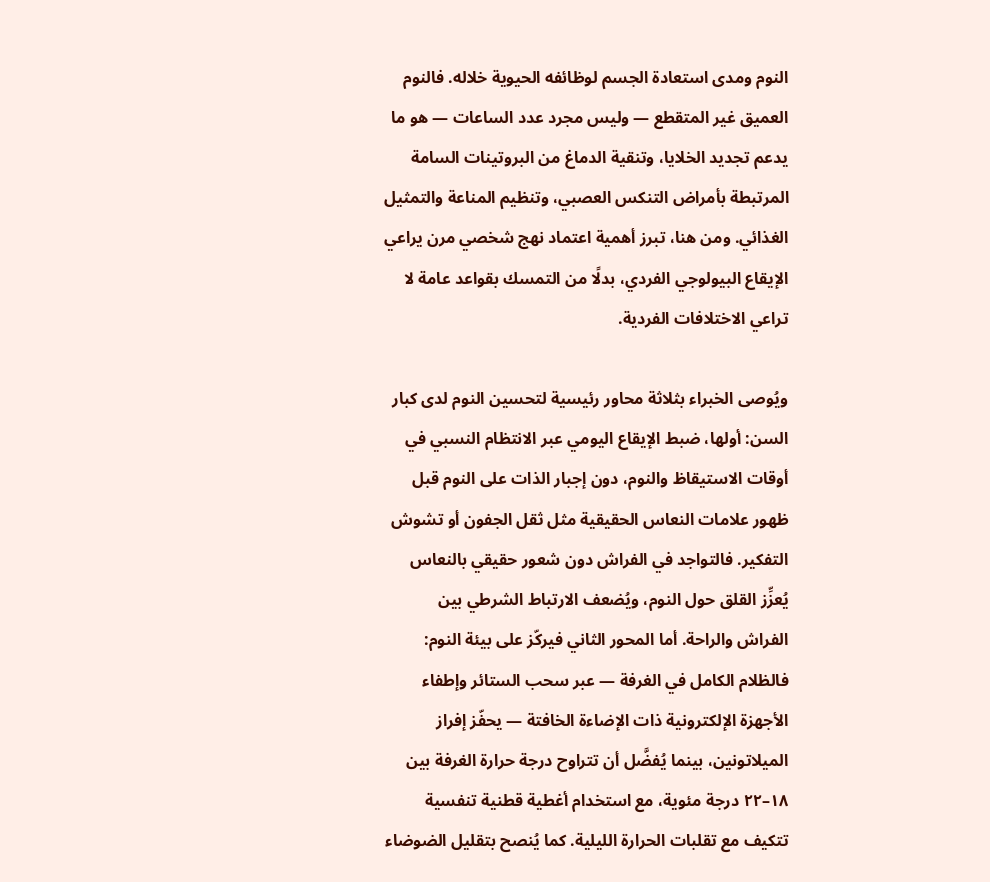النوم ومدى استعادة الجسم لوظائفه الحيوية خلاله. فالنوم العميق غير المتقطع — وليس مجرد عدد الساعات — هو ما يدعم تجديد الخلايا، وتنقية الدماغ من البروتينات السامة المرتبطة بأمراض التنكس العصبي، وتنظيم المناعة والتمثيل الغذائي. ومن هنا، تبرز أهمية اعتماد نهج شخصي مرن يراعي الإيقاع البيولوجي الفردي، بدلًا من التمسك بقواعد عامة لا تراعي الاختلافات الفردية.

ويُوصى الخبراء بثلاثة محاور رئيسية لتحسين النوم لدى كبار السن: أولها، ضبط الإيقاع اليومي عبر الانتظام النسبي في أوقات الاستيقاظ والنوم، دون إجبار الذات على النوم قبل ظهور علامات النعاس الحقيقية مثل ثقل الجفون أو تشوش التفكير. فالتواجد في الفراش دون شعور حقيقي بالنعاس يُعزِّز القلق حول النوم، ويُضعف الارتباط الشرطي بين الفراش والراحة. أما المحور الثاني فيركّز على بيئة النوم: فالظلام الكامل في الغرفة — عبر سحب الستائر وإطفاء الأجهزة الإلكترونية ذات الإضاءة الخافتة — يحفّز إفراز الميلاتونين، بينما يُفضَّل أن تتراوح درجة حرارة الغرفة بين ١٨–٢٢ درجة مئوية، مع استخدام أغطية قطنية تنفسية تتكيف مع تقلبات الحرارة الليلية. كما يُنصح بتقليل الضوضاء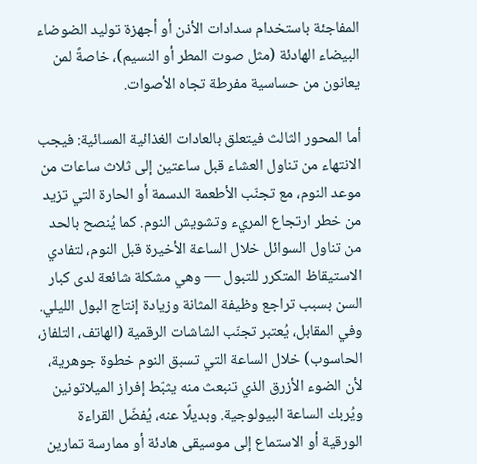المفاجئة باستخدام سدادات الأذن أو أجهزة توليد الضوضاء البيضاء الهادئة (مثل صوت المطر أو النسيم)، خاصةً لمن يعانون من حساسية مفرطة تجاه الأصوات.

أما المحور الثالث فيتعلق بالعادات الغذائية المسائية: فيجب الانتهاء من تناول العشاء قبل ساعتين إلى ثلاث ساعات من موعد النوم، مع تجنّب الأطعمة الدسمة أو الحارة التي تزيد من خطر ارتجاع المريء وتشويش النوم. كما يُنصح بالحد من تناول السوائل خلال الساعة الأخيرة قبل النوم، لتفادي الاستيقاظ المتكرر للتبول — وهي مشكلة شائعة لدى كبار السن بسبب تراجع وظيفة المثانة وزيادة إنتاج البول الليلي. وفي المقابل، يُعتبر تجنّب الشاشات الرقمية (الهاتف، التلفاز، الحاسوب) خلال الساعة التي تسبق النوم خطوة جوهرية، لأن الضوء الأزرق الذي تنبعث منه يثبّط إفراز الميلاتونين ويُربك الساعة البيولوجية. وبديلًا عنه، يُفضّل القراءة الورقية أو الاستماع إلى موسيقى هادئة أو ممارسة تمارين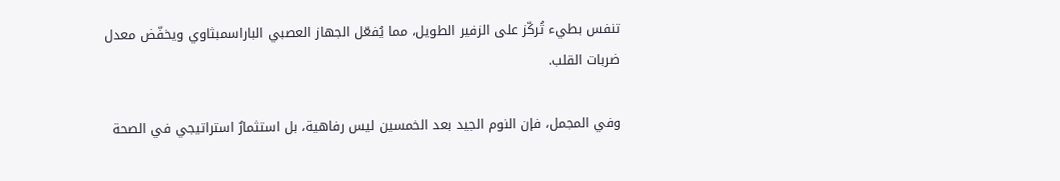تنفس بطيء تُركّز على الزفير الطويل، مما يُفعّل الجهاز العصبي الباراسمبثاوي ويخفّض معدل ضربات القلب.

وفي المجمل، فإن النوم الجيد بعد الخمسين ليس رفاهية، بل استثمارٌ استراتيجي في الصحة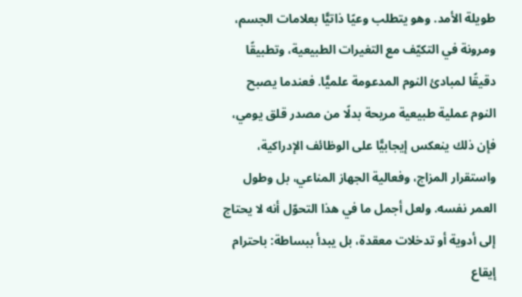طويلة الأمد. وهو يتطلب وعيًا ذاتيًّا بعلامات الجسم، ومرونة في التكيّف مع التغيرات الطبيعية، وتطبيقًا دقيقًا لمبادئ النوم المدعومة علميًّا. فعندما يصبح النوم عملية طبيعية مريحة بدلًا من مصدر قلق يومي، فإن ذلك ينعكس إيجابيًّا على الوظائف الإدراكية، واستقرار المزاج، وفعالية الجهاز المناعي، بل وطول العمر نفسه. ولعل أجمل ما في هذا التحوّل أنه لا يحتاج إلى أدوية أو تدخلات معقدة، بل يبدأ ببساطة: باحترام إيقاع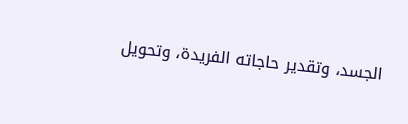الجسد، وتقدير حاجاته الفريدة، وتحويل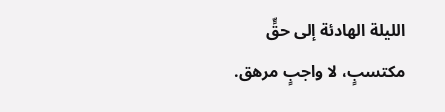الليلة الهادئة إلى حقٍّ مكتسبٍ، لا واجبٍ مرهق.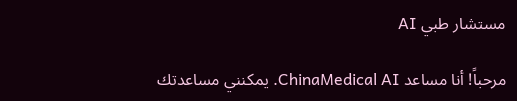مستشار طبي AI

مرحباً! أنا مساعد ChinaMedical AI. يمكنني مساعدتك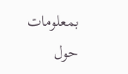بمعلومات حول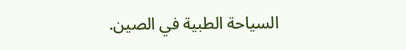السياحة الطبية في الصين.